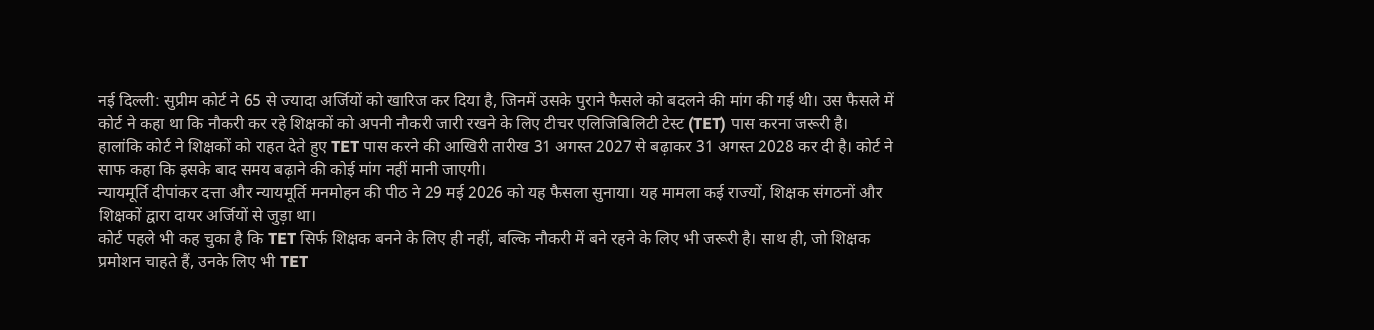नई दिल्ली: सुप्रीम कोर्ट ने 65 से ज्यादा अर्जियों को खारिज कर दिया है, जिनमें उसके पुराने फैसले को बदलने की मांग की गई थी। उस फैसले में कोर्ट ने कहा था कि नौकरी कर रहे शिक्षकों को अपनी नौकरी जारी रखने के लिए टीचर एलिजिबिलिटी टेस्ट (TET) पास करना जरूरी है।
हालांकि कोर्ट ने शिक्षकों को राहत देते हुए TET पास करने की आखिरी तारीख 31 अगस्त 2027 से बढ़ाकर 31 अगस्त 2028 कर दी है। कोर्ट ने साफ कहा कि इसके बाद समय बढ़ाने की कोई मांग नहीं मानी जाएगी।
न्यायमूर्ति दीपांकर दत्ता और न्यायमूर्ति मनमोहन की पीठ ने 29 मई 2026 को यह फैसला सुनाया। यह मामला कई राज्यों, शिक्षक संगठनों और शिक्षकों द्वारा दायर अर्जियों से जुड़ा था।
कोर्ट पहले भी कह चुका है कि TET सिर्फ शिक्षक बनने के लिए ही नहीं, बल्कि नौकरी में बने रहने के लिए भी जरूरी है। साथ ही, जो शिक्षक प्रमोशन चाहते हैं, उनके लिए भी TET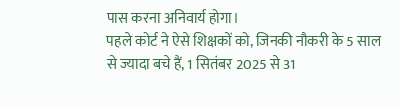पास करना अनिवार्य होगा।
पहले कोर्ट ने ऐसे शिक्षकों को, जिनकी नौकरी के 5 साल से ज्यादा बचे हैं, 1 सितंबर 2025 से 31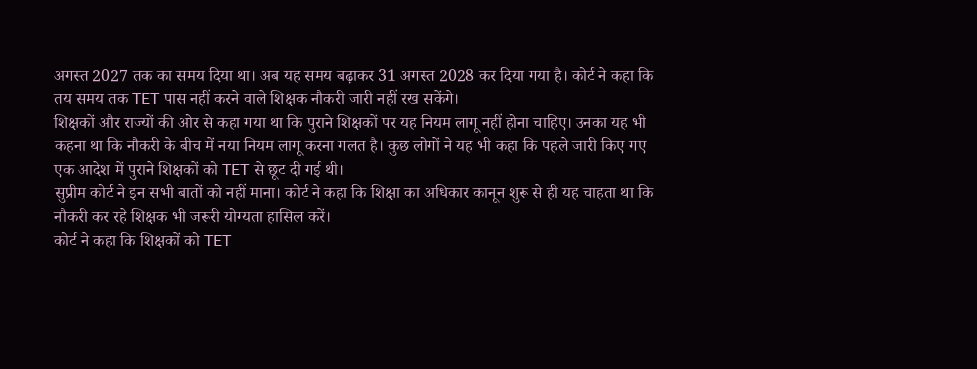अगस्त 2027 तक का समय दिया था। अब यह समय बढ़ाकर 31 अगस्त 2028 कर दिया गया है। कोर्ट ने कहा कि तय समय तक TET पास नहीं करने वाले शिक्षक नौकरी जारी नहीं रख सकेंगे।
शिक्षकों और राज्यों की ओर से कहा गया था कि पुराने शिक्षकों पर यह नियम लागू नहीं होना चाहिए। उनका यह भी कहना था कि नौकरी के बीच में नया नियम लागू करना गलत है। कुछ लोगों ने यह भी कहा कि पहले जारी किए गए एक आदेश में पुराने शिक्षकों को TET से छूट दी गई थी।
सुप्रीम कोर्ट ने इन सभी बातों को नहीं माना। कोर्ट ने कहा कि शिक्षा का अधिकार कानून शुरू से ही यह चाहता था कि नौकरी कर रहे शिक्षक भी जरूरी योग्यता हासिल करें।
कोर्ट ने कहा कि शिक्षकों को TET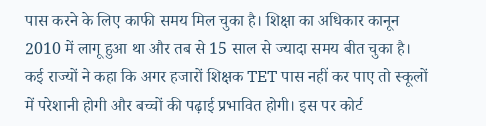पास करने के लिए काफी समय मिल चुका है। शिक्षा का अधिकार कानून 2010 में लागू हुआ था और तब से 15 साल से ज्यादा समय बीत चुका है।
कई राज्यों ने कहा कि अगर हजारों शिक्षक TET पास नहीं कर पाए तो स्कूलों में परेशानी होगी और बच्चों की पढ़ाई प्रभावित होगी। इस पर कोर्ट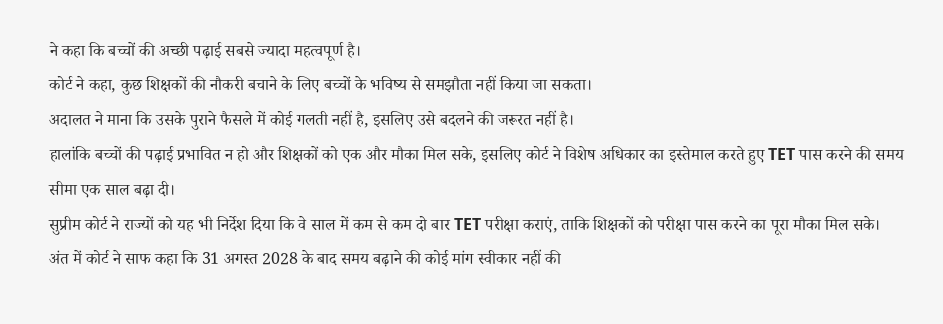ने कहा कि बच्चों की अच्छी पढ़ाई सबसे ज्यादा महत्वपूर्ण है।
कोर्ट ने कहा, कुछ शिक्षकों की नौकरी बचाने के लिए बच्चों के भविष्य से समझौता नहीं किया जा सकता।
अदालत ने माना कि उसके पुराने फैसले में कोई गलती नहीं है, इसलिए उसे बदलने की जरूरत नहीं है।
हालांकि बच्चों की पढ़ाई प्रभावित न हो और शिक्षकों को एक और मौका मिल सके, इसलिए कोर्ट ने विशेष अधिकार का इस्तेमाल करते हुए TET पास करने की समय सीमा एक साल बढ़ा दी।
सुप्रीम कोर्ट ने राज्यों को यह भी निर्देश दिया कि वे साल में कम से कम दो बार TET परीक्षा कराएं, ताकि शिक्षकों को परीक्षा पास करने का पूरा मौका मिल सके।
अंत में कोर्ट ने साफ कहा कि 31 अगस्त 2028 के बाद समय बढ़ाने की कोई मांग स्वीकार नहीं की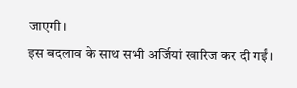जाएगी।
इस बदलाव के साथ सभी अर्जियां खारिज कर दी गईं।